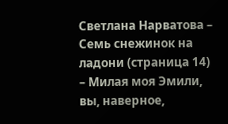Светлана Нарватова – Семь снежинок на ладони (страница 14)
– Милая моя Эмили, вы, наверное,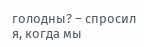голодны? – спросил я, когда мы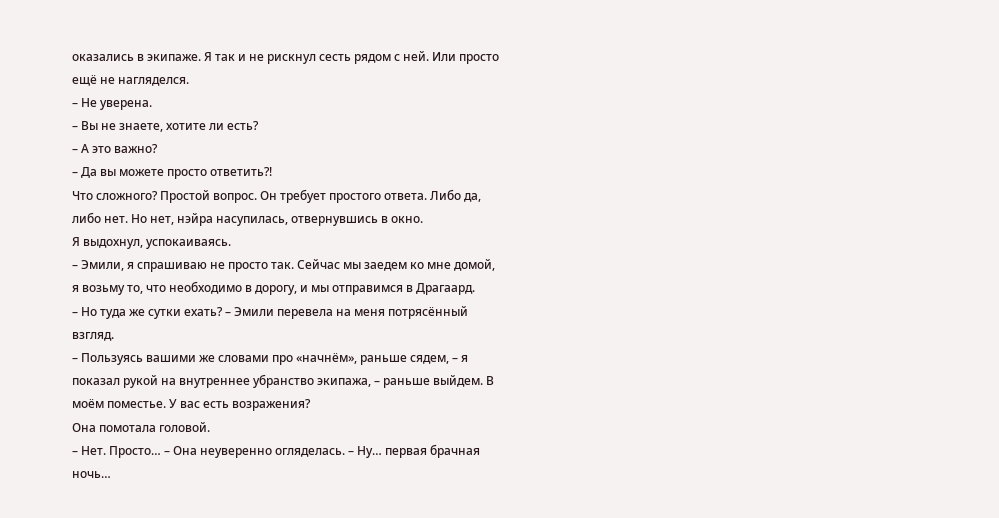оказались в экипаже. Я так и не рискнул сесть рядом с ней. Или просто ещё не нагляделся.
– Не уверена.
– Вы не знаете, хотите ли есть?
– А это важно?
– Да вы можете просто ответить?!
Что сложного? Простой вопрос. Он требует простого ответа. Либо да, либо нет. Но нет, нэйра насупилась, отвернувшись в окно.
Я выдохнул, успокаиваясь.
– Эмили, я спрашиваю не просто так. Сейчас мы заедем ко мне домой, я возьму то, что необходимо в дорогу, и мы отправимся в Драгаард.
– Но туда же сутки ехать? – Эмили перевела на меня потрясённый взгляд.
– Пользуясь вашими же словами про «начнём», раньше сядем, – я показал рукой на внутреннее убранство экипажа, – раньше выйдем. В моём поместье. У вас есть возражения?
Она помотала головой.
– Нет. Просто… – Она неуверенно огляделась. – Ну… первая брачная ночь…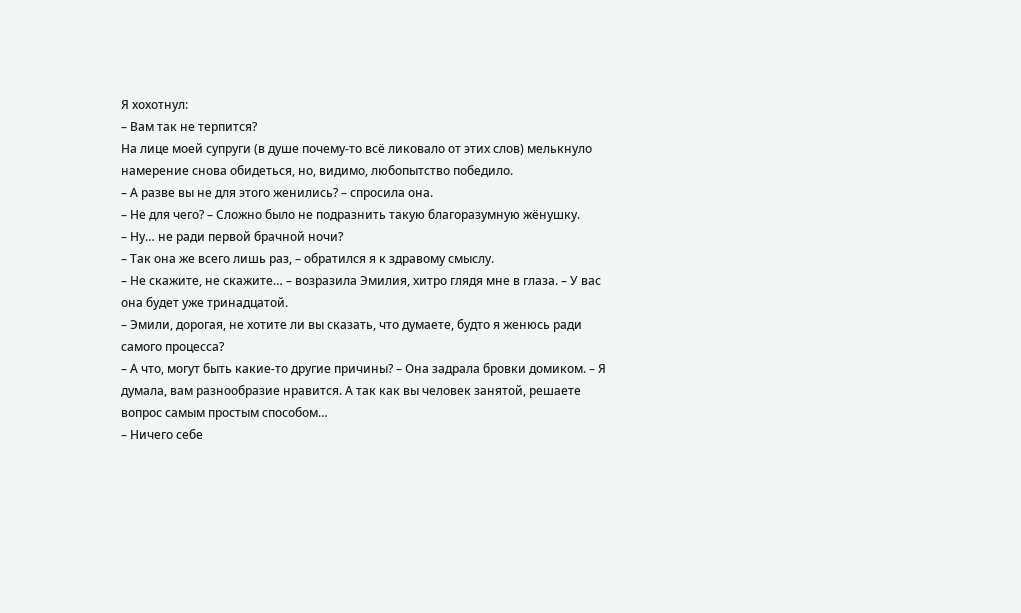Я хохотнул:
– Вам так не терпится?
На лице моей супруги (в душе почему-то всё ликовало от этих слов) мелькнуло намерение снова обидеться, но, видимо, любопытство победило.
– А разве вы не для этого женились? – спросила она.
– Не для чего? – Сложно было не подразнить такую благоразумную жёнушку.
– Ну… не ради первой брачной ночи?
– Так она же всего лишь раз, – обратился я к здравому смыслу.
– Не скажите, не скажите… – возразила Эмилия, хитро глядя мне в глаза. – У вас она будет уже тринадцатой.
– Эмили, дорогая, не хотите ли вы сказать, что думаете, будто я женюсь ради самого процесса?
– А что, могут быть какие-то другие причины? – Она задрала бровки домиком. – Я думала, вам разнообразие нравится. А так как вы человек занятой, решаете вопрос самым простым способом…
– Ничего себе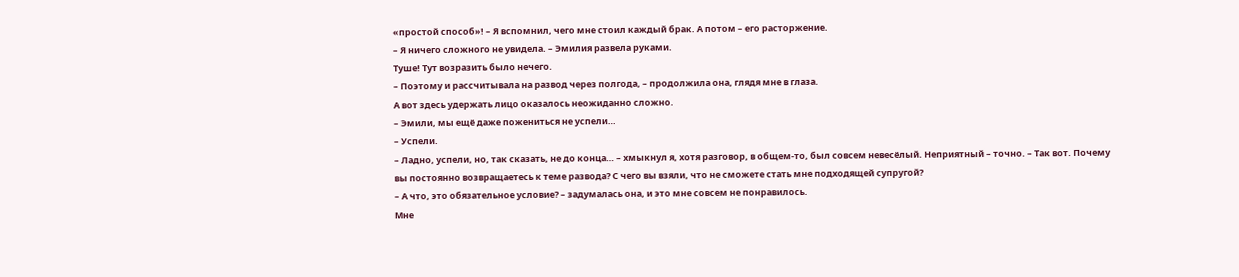«простой способ»! – Я вспомнил, чего мне стоил каждый брак. А потом – его расторжение.
– Я ничего сложного не увидела. – Эмилия развела руками.
Туше! Тут возразить было нечего.
– Поэтому и рассчитывала на развод через полгода, – продолжила она, глядя мне в глаза.
А вот здесь удержать лицо оказалось неожиданно сложно.
– Эмили, мы ещё даже пожениться не успели…
– Успели.
– Ладно, успели, но, так сказать, не до конца… – хмыкнул я, хотя разговор, в общем-то, был совсем невесёлый. Неприятный – точно. – Так вот. Почему вы постоянно возвращаетесь к теме развода? С чего вы взяли, что не сможете стать мне подходящей супругой?
– А что, это обязательное условие? – задумалась она, и это мне совсем не понравилось.
Мне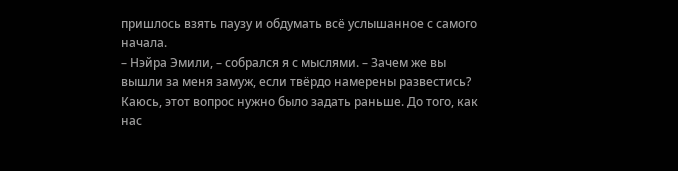пришлось взять паузу и обдумать всё услышанное с самого начала.
– Нэйра Эмили, – собрался я с мыслями. – Зачем же вы вышли за меня замуж, если твёрдо намерены развестись?
Каюсь, этот вопрос нужно было задать раньше. До того, как нас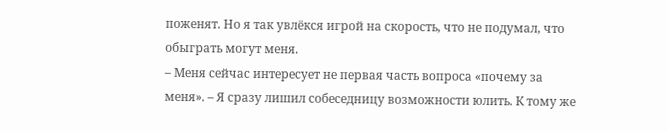поженят. Но я так увлёкся игрой на скорость, что не подумал, что обыграть могут меня.
– Меня сейчас интересует не первая часть вопроса «почему за меня». – Я сразу лишил собеседницу возможности юлить. К тому же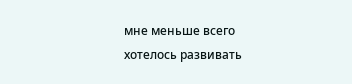мне меньше всего хотелось развивать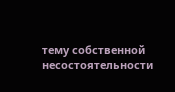тему собственной несостоятельности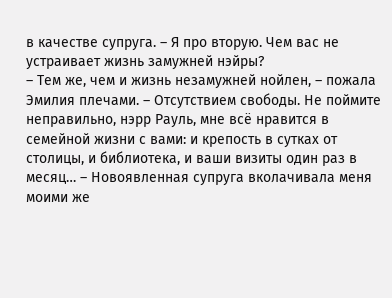в качестве супруга. – Я про вторую. Чем вас не устраивает жизнь замужней нэйры?
– Тем же, чем и жизнь незамужней нойлен, – пожала Эмилия плечами. – Отсутствием свободы. Не поймите неправильно, нэрр Рауль, мне всё нравится в семейной жизни с вами: и крепость в сутках от столицы, и библиотека, и ваши визиты один раз в месяц… – Новоявленная супруга вколачивала меня моими же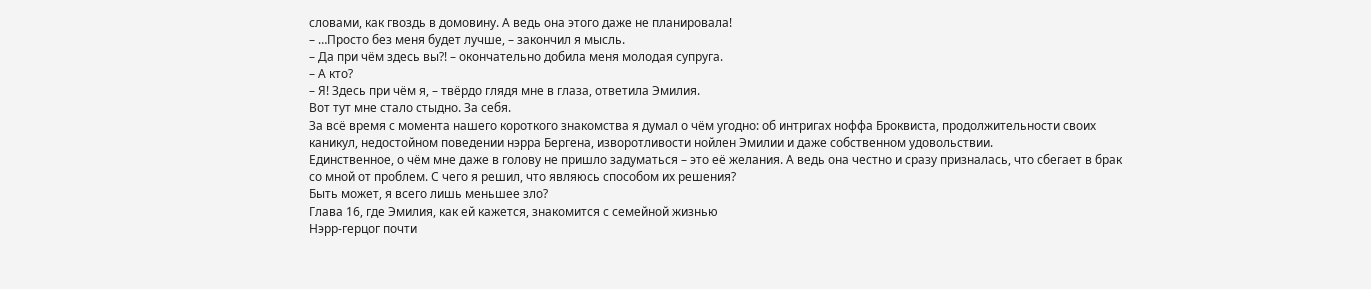словами, как гвоздь в домовину. А ведь она этого даже не планировала!
– …Просто без меня будет лучше, – закончил я мысль.
– Да при чём здесь вы?! – окончательно добила меня молодая супруга.
– А кто?
– Я! Здесь при чём я, – твёрдо глядя мне в глаза, ответила Эмилия.
Вот тут мне стало стыдно. За себя.
За всё время с момента нашего короткого знакомства я думал о чём угодно: об интригах ноффа Броквиста, продолжительности своих каникул, недостойном поведении нэрра Бергена, изворотливости нойлен Эмилии и даже собственном удовольствии.
Единственное, о чём мне даже в голову не пришло задуматься – это её желания. А ведь она честно и сразу призналась, что сбегает в брак со мной от проблем. С чего я решил, что являюсь способом их решения?
Быть может, я всего лишь меньшее зло?
Глава 16, где Эмилия, как ей кажется, знакомится с семейной жизнью
Нэрр-герцог почти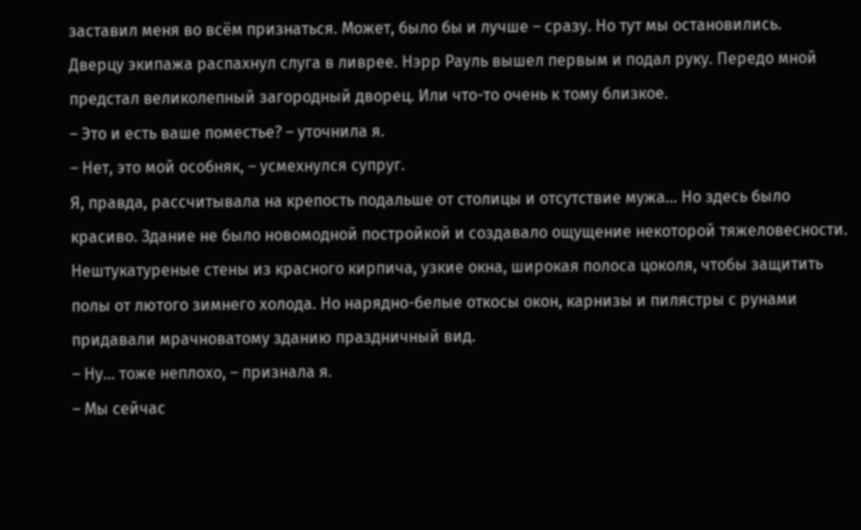заставил меня во всём признаться. Может, было бы и лучше – сразу. Но тут мы остановились.
Дверцу экипажа распахнул слуга в ливрее. Нэрр Рауль вышел первым и подал руку. Передо мной предстал великолепный загородный дворец. Или что-то очень к тому близкое.
– Это и есть ваше поместье? – уточнила я.
– Нет, это мой особняк, – усмехнулся супруг.
Я, правда, рассчитывала на крепость подальше от столицы и отсутствие мужа… Но здесь было красиво. Здание не было новомодной постройкой и создавало ощущение некоторой тяжеловесности. Нештукатуреные стены из красного кирпича, узкие окна, широкая полоса цоколя, чтобы защитить полы от лютого зимнего холода. Но нарядно-белые откосы окон, карнизы и пилястры с рунами придавали мрачноватому зданию праздничный вид.
– Ну… тоже неплохо, – признала я.
– Мы сейчас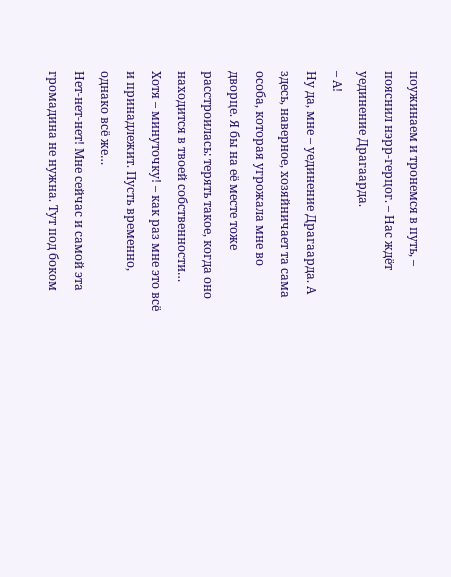поужинаем и тронемся в путь, – пояснил нэрр-герцог. – Нас ждёт уединение Драгаарда.
– А!
Ну да, мне – уединение Драгаарда. А здесь, наверное, хозяйничает та сама особа, которая угрожала мне во дворце. Я бы на её месте тоже расстроилась: терять такое, когда оно находится в твоей собственности…
Хотя – минуточку! – как раз мне это всё и принадлежит. Пусть временно, однако всё же…
Нет-нет-нет! Мне сейчас и самой эта громадина не нужна. Тут под боком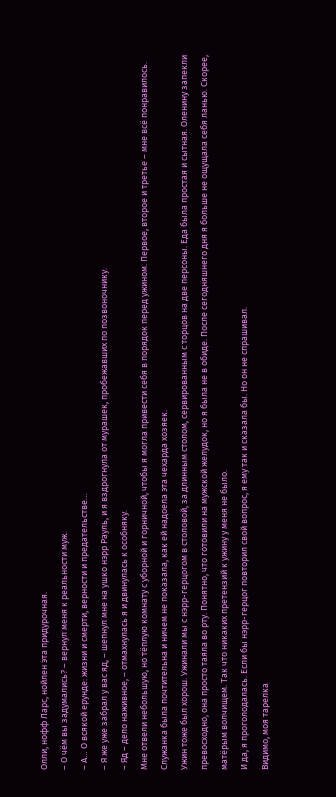Олли, нофф Ларс, нойлен эта придурочная.
– О чём вы задумались? – вернул меня к реальности муж.
– А… О всякой ерунде: жизни и смерти, верности и предательстве…
– Я же уже забрал у вас яд, – шепнул мне на ушко нэрр Рауль, и я вздрогнула от мурашек, пробежавших по позвоночнику.
– Яд – дело наживное, – отмахнулась я и двинулась к особняку.
Мне отвели небольшую, но тёплую комнату с уборной и горничной, чтобы я могла привести себя в порядок перед ужином. Первое, второе и третье – мне всё понравилось. Служанка была почтительна и ничем не показала, как ей надоела эта чехарда хозяек.
Ужин тоже был хорош. Ужинали мы с нэрр-герцогом в столовой, за длинным столом, сервированным с торцов на две персоны. Еда была простая и сытная. Оленину запекли превосходно, она просто таяла во рту. Понятно, что готовили на мужской желудок, но я была не в обиде. После сегодняшнего дня я больше не ощущала себя ланью. Скорее, матёрым волчищем. Так что никаких претензий к ужину у меня не было.
И да, я проголодалась. Если бы нэрр-герцог повторил свой вопрос, я ему так и сказала бы. Но он не спрашивал.
Видимо, моя тарелка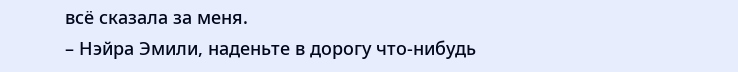всё сказала за меня.
– Нэйра Эмили, наденьте в дорогу что-нибудь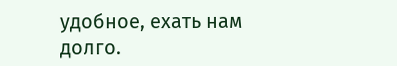удобное, ехать нам долго.